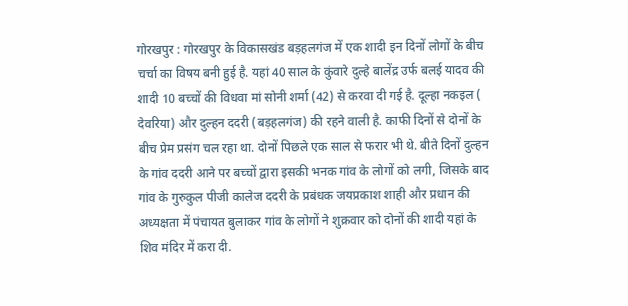गोरखपुर : गोरखपुर के विकासखंड बड़हलगंज में एक शादी इन दिनों लोगों के बीच चर्चा का विषय बनी हुई है. यहां 40 साल के कुंवारे दुल्हे बालेंद्र उर्फ बलई यादव की शादी 10 बच्चों की विधवा मां सोनी शर्मा (42) से करवा दी गई है. दूल्हा नकइल ( देवरिया) और दुल्हन ददरी (बड़हलगंज) की रहने वाली है. काफी दिनों से दोनों के बीच प्रेम प्रसंग चल रहा था. दोनों पिछले एक साल से फरार भी थे. बीते दिनों दुल्हन के गांव ददरी आने पर बच्चों द्वारा इसकी भनक गांव के लोगों को लगी, जिसके बाद गांव के गुरुकुल पीजी कालेज ददरी के प्रबंधक जयप्रकाश शाही और प्रधान की अध्यक्षता में पंचायत बुलाकर गांव के लोगों ने शुक्रवार को दोनों की शादी यहां के शिव मंदिर में करा दी.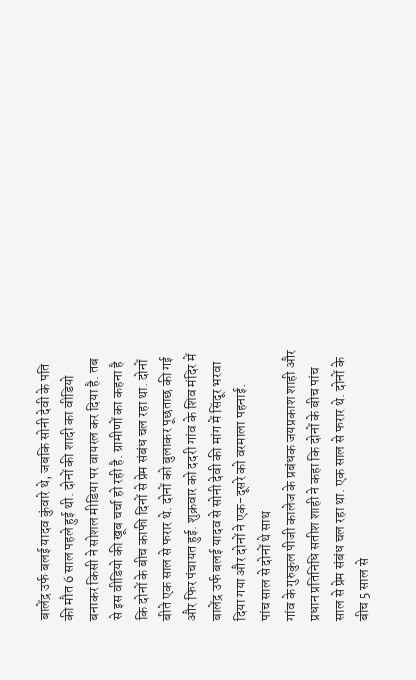बालेंद्र उर्फ बलई यादव कुंवारे थे, जबकि सोनी देवी के पति की मौत 6 साल पहले हुई थी. दोनों की शादी का वीडियो बनाकर किसी ने सोशल मीडिया पर वायरल कर दिया है. तब से इस वीडियो की खूब चर्चा हो रही है. ग्रामीणों का कहना है कि दोनों के बीच काफी दिनों से प्रेम संबंध चल रहा था. दोनों बीते एक साल से फरार थे. दोनों को बुलाकर पूछताछ की गई और फिर पंचायत हुई. शुक्रवार को ददरी गांव के शिव मंदिर में बालेंद्र उर्फ बलई यादव से सोनी देवी की मांग में सिंदूर भरवा दिया गया और दोनों ने एक-दूसरे को वरमाला पहनाई.
पांच साल से दोनों थे साथ
गांव के गुरुकुल पीजी कालेज के प्रबंधक जयप्रकाश शाही और प्रधान प्रतिनिधि सतीश शाही ने कहा कि दोनों के बीच पांच साल से प्रेम संबंध चल रहा था. एक साल से फरार थे. दोनों के बीच 5 साल से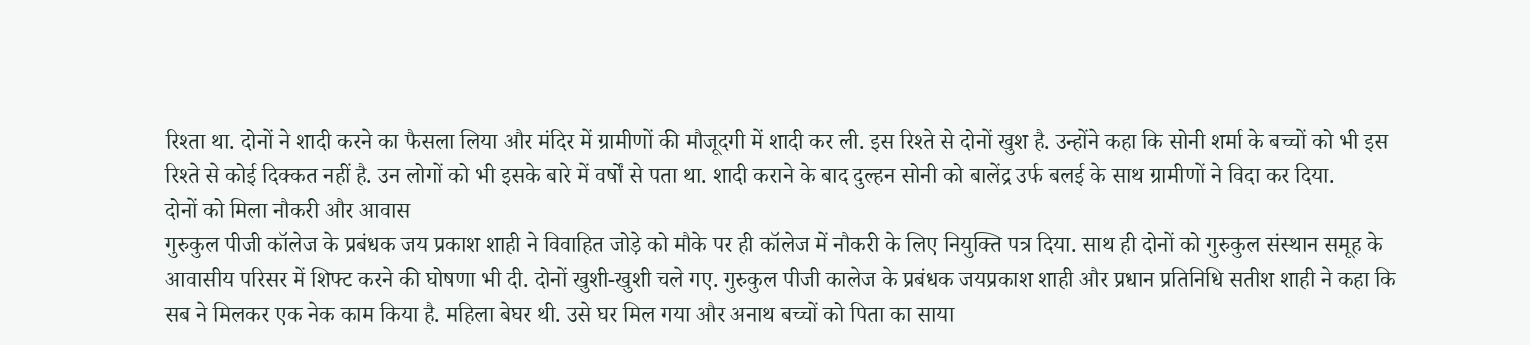रिश्ता था. दोनों ने शादी करने का फैसला लिया और मंदिर में ग्रामीणों की मौजूदगी में शादी कर ली. इस रिश्ते से दोनों खुश है. उन्होंने कहा कि सोनी शर्मा के बच्चों को भी इस रिश्ते से कोई दिक्कत नहीं है. उन लोगों को भी इसके बारे में वर्षों से पता था. शादी कराने के बाद दुल्हन सोनी को बालेंद्र उर्फ बलई के साथ ग्रामीणों ने विदा कर दिया.
दोनों को मिला नौकरी और आवास
गुरुकुल पीजी कॉलेज के प्रबंधक जय प्रकाश शाही ने विवाहित जोड़े को मौके पर ही कॉलेज में नौकरी के लिए नियुक्ति पत्र दिया. साथ ही दोनों को गुरुकुल संस्थान समूह के आवासीय परिसर में शिफ्ट करने की घोषणा भी दी. दोनों खुशी-खुशी चले गए. गुरुकुल पीजी कालेज के प्रबंधक जयप्रकाश शाही और प्रधान प्रतिनिधि सतीश शाही ने कहा कि सब ने मिलकर एक नेक काम किया है. महिला बेघर थी. उसे घर मिल गया और अनाथ बच्चों को पिता का साया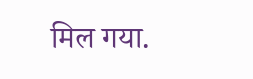मिल गया.